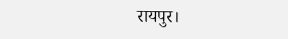रायपुर।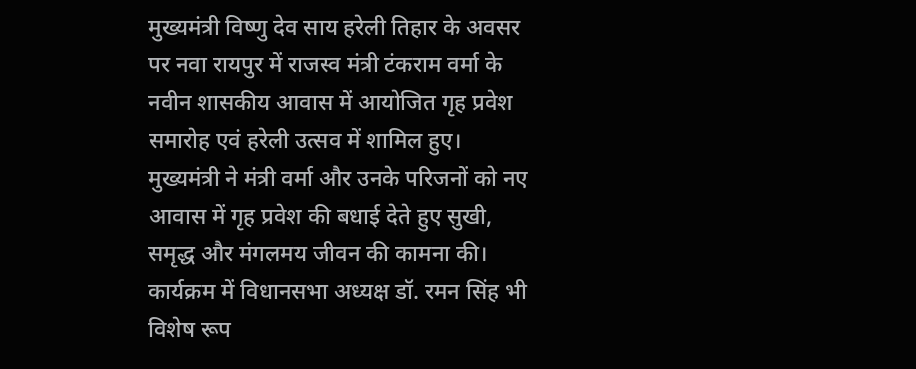मुख्यमंत्री विष्णु देव साय हरेली तिहार के अवसर पर नवा रायपुर में राजस्व मंत्री टंकराम वर्मा के नवीन शासकीय आवास में आयोजित गृह प्रवेश समारोह एवं हरेली उत्सव में शामिल हुए। मुख्यमंत्री ने मंत्री वर्मा और उनके परिजनों को नए आवास में गृह प्रवेश की बधाई देते हुए सुखी, समृद्ध और मंगलमय जीवन की कामना की। कार्यक्रम में विधानसभा अध्यक्ष डॉ. रमन सिंह भी विशेष रूप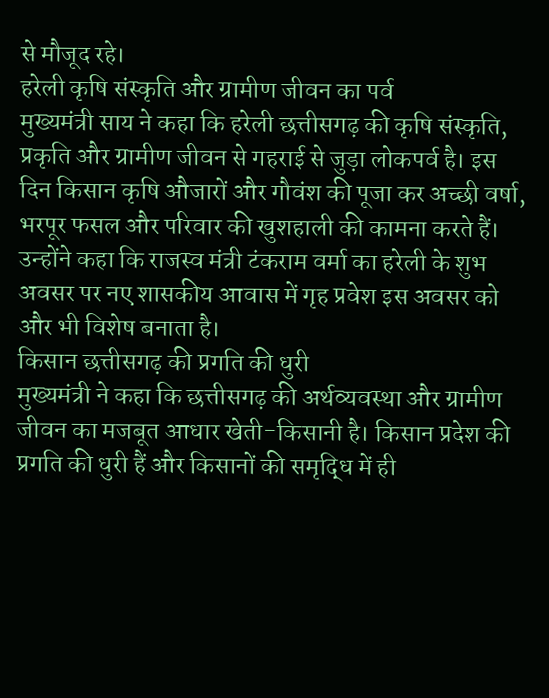से मौजूद रहे।
हरेली कृषि संस्कृति और ग्रामीण जीवन का पर्व
मुख्यमंत्री साय ने कहा कि हरेली छत्तीसगढ़ की कृषि संस्कृति, प्रकृति और ग्रामीण जीवन से गहराई से जुड़ा लोकपर्व है। इस दिन किसान कृषि औजारों और गौवंश की पूजा कर अच्छी वर्षा, भरपूर फसल और परिवार की खुशहाली की कामना करते हैं।
उन्होंने कहा कि राजस्व मंत्री टंकराम वर्मा का हरेली के शुभ अवसर पर नए शासकीय आवास में गृह प्रवेश इस अवसर को और भी विशेष बनाता है।
किसान छत्तीसगढ़ की प्रगति की धुरी
मुख्यमंत्री ने कहा कि छत्तीसगढ़ की अर्थव्यवस्था और ग्रामीण जीवन का मजबूत आधार खेती-किसानी है। किसान प्रदेश की प्रगति की धुरी हैं और किसानों की समृद्धि में ही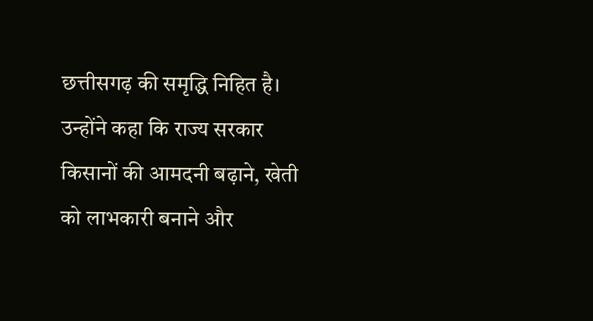छत्तीसगढ़ की समृद्धि निहित है।
उन्होंने कहा कि राज्य सरकार किसानों की आमदनी बढ़ाने, खेती को लाभकारी बनाने और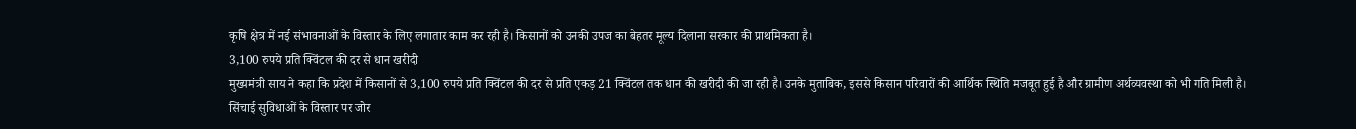कृषि क्षेत्र में नई संभावनाओं के विस्तार के लिए लगातार काम कर रही है। किसानों को उनकी उपज का बेहतर मूल्य दिलाना सरकार की प्राथमिकता है।
3,100 रुपये प्रति क्विंटल की दर से धान खरीदी
मुख्यमंत्री साय ने कहा कि प्रदेश में किसानों से 3,100 रुपये प्रति क्विंटल की दर से प्रति एकड़ 21 क्विंटल तक धान की खरीदी की जा रही है। उनके मुताबिक, इससे किसान परिवारों की आर्थिक स्थिति मजबूत हुई है और ग्रामीण अर्थव्यवस्था को भी गति मिली है।
सिंचाई सुविधाओं के विस्तार पर जोर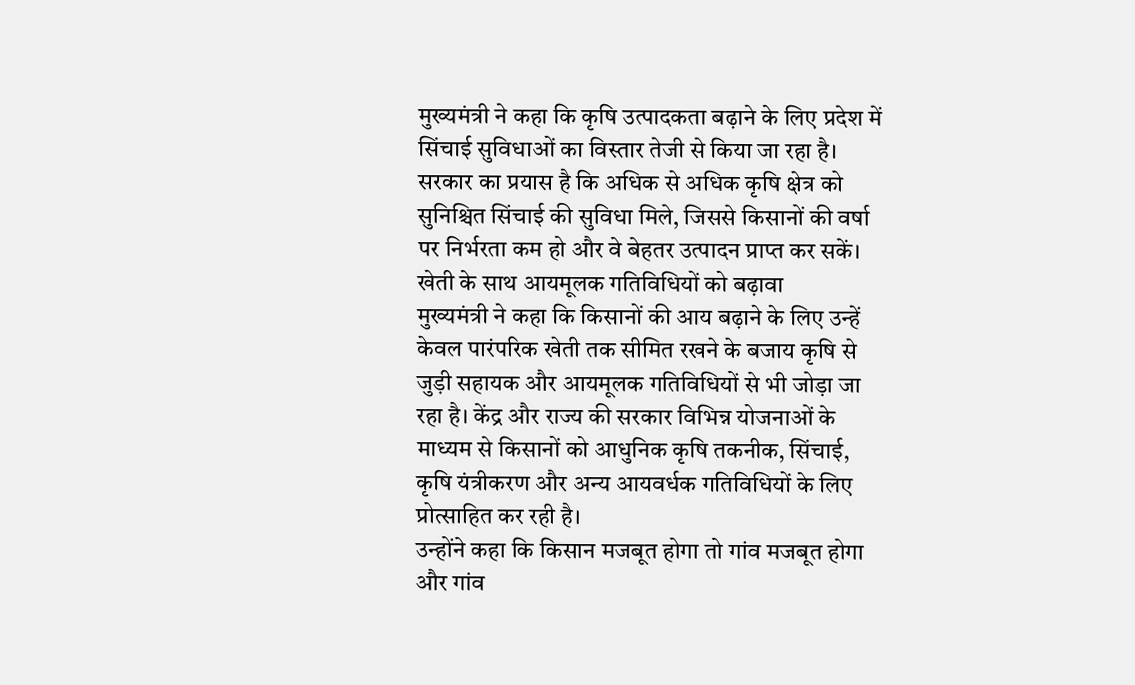मुख्यमंत्री ने कहा कि कृषि उत्पादकता बढ़ाने के लिए प्रदेश में सिंचाई सुविधाओं का विस्तार तेजी से किया जा रहा है। सरकार का प्रयास है कि अधिक से अधिक कृषि क्षेत्र को सुनिश्चित सिंचाई की सुविधा मिले, जिससे किसानों की वर्षा पर निर्भरता कम हो और वे बेहतर उत्पादन प्राप्त कर सकें।
खेती के साथ आयमूलक गतिविधियों को बढ़ावा
मुख्यमंत्री ने कहा कि किसानों की आय बढ़ाने के लिए उन्हें केवल पारंपरिक खेती तक सीमित रखने के बजाय कृषि से जुड़ी सहायक और आयमूलक गतिविधियों से भी जोड़ा जा रहा है। केंद्र और राज्य की सरकार विभिन्न योजनाओं के माध्यम से किसानों को आधुनिक कृषि तकनीक, सिंचाई, कृषि यंत्रीकरण और अन्य आयवर्धक गतिविधियों के लिए प्रोत्साहित कर रही है।
उन्होंने कहा कि किसान मजबूत होगा तो गांव मजबूत होगा और गांव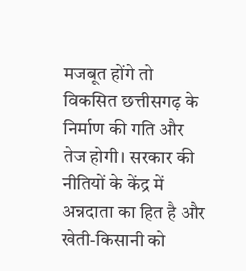मजबूत होंगे तो विकसित छत्तीसगढ़ के निर्माण की गति और तेज होगी। सरकार की नीतियों के केंद्र में अन्नदाता का हित है और खेती-किसानी को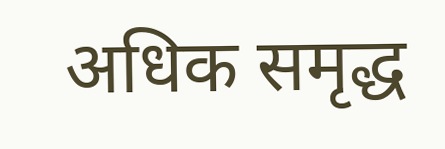अधिक समृद्ध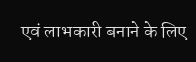एवं लाभकारी बनाने के लिए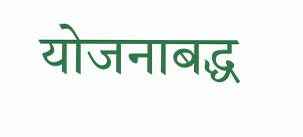योजनाबद्ध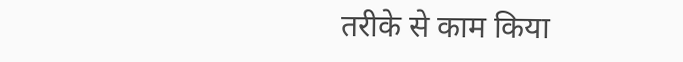तरीके से काम किया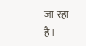जा रहा है।